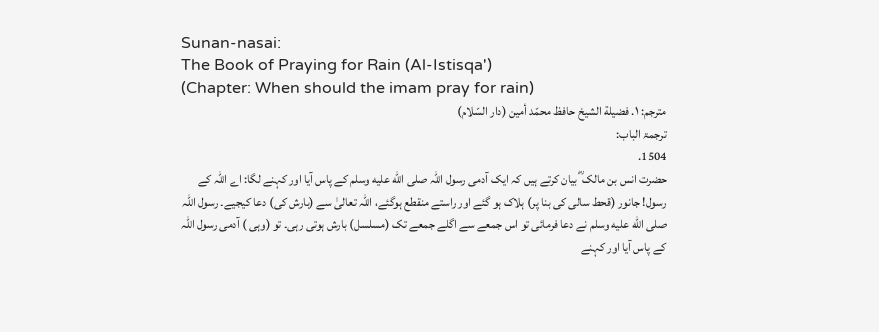Sunan-nasai:
The Book of Praying for Rain (Al-Istisqa')
(Chapter: When should the imam pray for rain)
مترجم: ١. فضيلة الشيخ حافظ محمّد أمين (دار السّلام)
ترجمۃ الباب:
1504.
حضرت انس بن مالک ؓ بیان کرتے ہیں کہ ایک آدمی رسول اللہ صلى الله عليه وسلم کے پاس آیا اور کہنے لگا: اے اللہ کے رسول! جانور (قحط سالی کی بنا پر) ہلاک ہو گئے اور راستے منقطع ہوگئے، اللہ تعالیٰ سے (بارش کی) دعا کیجیے۔ رسول اللہ صلى الله عليه وسلم نے دعا فرمائی تو اس جمعے سے اگلے جمعے تک (مسلسل) بارش ہوتی رہی۔ تو (وہی ) آدمی رسول اللہ کے پاس آیا اور کہنے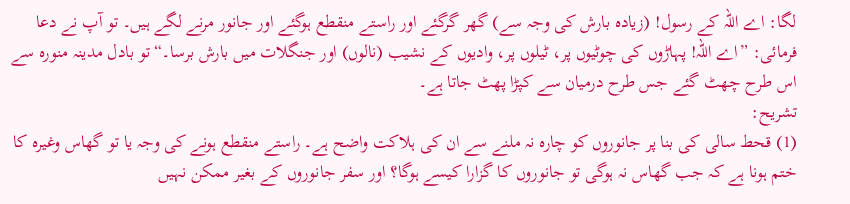لگا: اے اللہ کے رسول! (زیادہ بارش کی وجہ سے) گھر گرگئے اور راستے منقطع ہوگئے اور جانور مرنے لگے ہیں۔ تو آپ نے دعا فرمائی: ”اے اللہ! پہاڑوں کی چوٹیوں پر، ٹیلوں پر، وادیوں کے نشیب (نالوں) اور جنگلات میں بارش برسا۔“ تو بادل مدینہ منورہ سے اس طرح چھٹ گئے جس طرح درمیان سے کپڑا پھٹ جاتا ہے۔
تشریح:
(1) قحط سالی کی بنا پر جانوروں کو چارہ نہ ملنے سے ان کی ہلاکت واضح ہے۔ راستے منقطع ہونے کی وجہ یا تو گھاس وغیرہ کا ختم ہونا ہے کہ جب گھاس نہ ہوگی تو جانوروں کا گزارا کیسے ہوگا؟ اور سفر جانوروں کے بغیر ممکن نہیں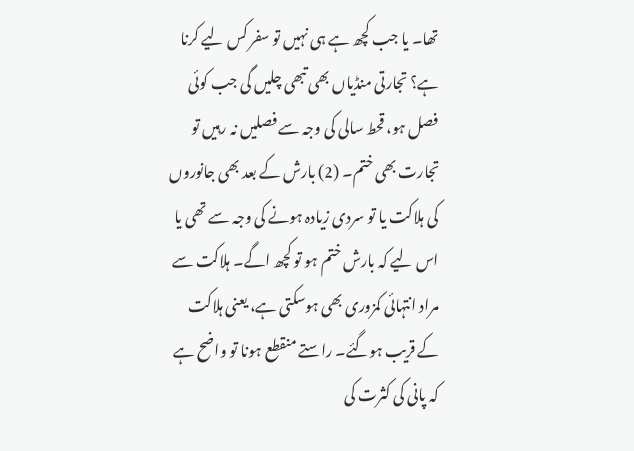تھا۔ یا جب کچھ ہے ہی نہیں تو سفر کس لیے کرنا ہے؟ تجارتی منڈیاں بھی تبھی چلیں گی جب کوئی فصل ہو، قحط سالی کی وجہ سے فصلیں نہ رہیں تو تجارت بھی ختم۔ (2) بارش کے بعد بھی جانوروں کی ہلاکت یا تو سردی زیادہ ہونے کی وجہ سے تھی یا اس لیے کہ بارش ختم ہو تو کچھ اگے۔ ہلاکت سے مراد انتہائی کمزوری بھی ہوسکتی ہے، یعنی ہلاکت کے قریب ہوگئے۔ راستے منقطع ہونا تو واضح ہے کہ پانی کی کثرت کی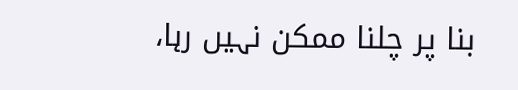بنا پر چلنا ممکن نہیں رہا،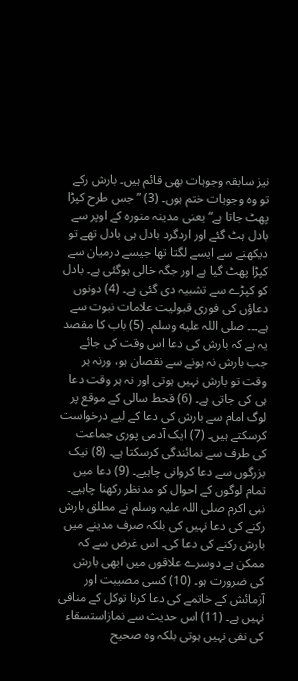نیز سابقہ وجوہات بھی قائم ہیں۔ بارش رکے تو وہ وجوہات ختم ہوں۔ (3) ”جس طرح کپڑا پھٹ جاتا ہے“ یعنی مدینہ منورہ کے اوپر سے بادل ہٹ گئے اور اردگرد بادل ہی بادل تھے تو دیکھنے سے ایسے لگتا تھا جیسے درمیان سے کپڑا پھٹ گیا ہے اور جگہ خالی ہوگئی ہے۔ بادل کو کپڑے سے تشبیہ دی گئی ہے۔ (4) دونوں دعاؤں کی فوری قبولیت علامات نبوت سے ہے۔۔۔ صلی اللہ علیه وسلم۔ (5) باب کا مقصد یہ ہے کہ بارش کی دعا اس وقت کی جائے جب بارش نہ ہونے سے نقصان ہو، ورنہ ہر وقت تو بارش نہیں ہوتی اور نہ ہر وقت دعا ہی کی جاتی ہے۔ (6) قحط سالی کے موقع پر لوگ امام سے بارش کی دعا کے لیے درخواست کرسکتے ہیں۔ (7) ایک آدمی پوری جماعت کی طرف سے نمائندگی کرسکتا ہے۔ (8) نیک بزرگوں سے دعا کروانی چاہیے۔ (9) دعا میں تمام لوگوں کے احوال کو مدنظر رکھنا چاہیے۔ نبی اکرم صلی اللہ علیہ وسلم نے مطلق بارش رکنے کی دعا نہیں کی بلکہ صرف مدینے میں بارش رکنے کی دعا کی۔ اس غرض سے کہ ممکن ہے دوسرے علاقوں میں ابھی بارش کی ضرورت ہو۔ (10) کسی مصیبت اور آزمائش کے خاتمے کی دعا کرنا توکل کے منافی نہیں ہے۔ (11) اس حدیث سے نمازاستسقاء کی نفی نہیں ہوتی بلکہ وہ صحیح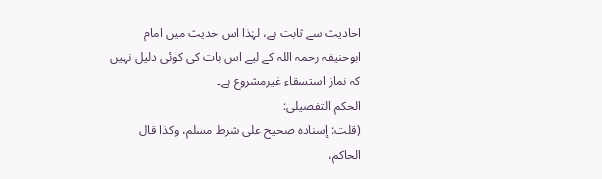احادیث سے ثابت ہے، لہٰذا اس حدیث میں امام ابوحنیفہ رحمہ اللہ کے لیے اس بات کی کوئی دلیل نہیں کہ نماز استسقاء غیرمشروع ہے۔
الحکم التفصیلی:
(قلت: إسناده صحيح على شرط مسلم، وكذا قال الحاكم،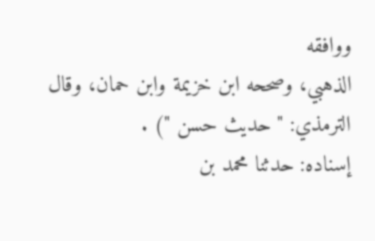ووافقه
الذهبي، وصححه ابن خزيمة وابن حمان، وقال الترمذي: " حديث حسن ") .
إسناده: حدثنا محمد بن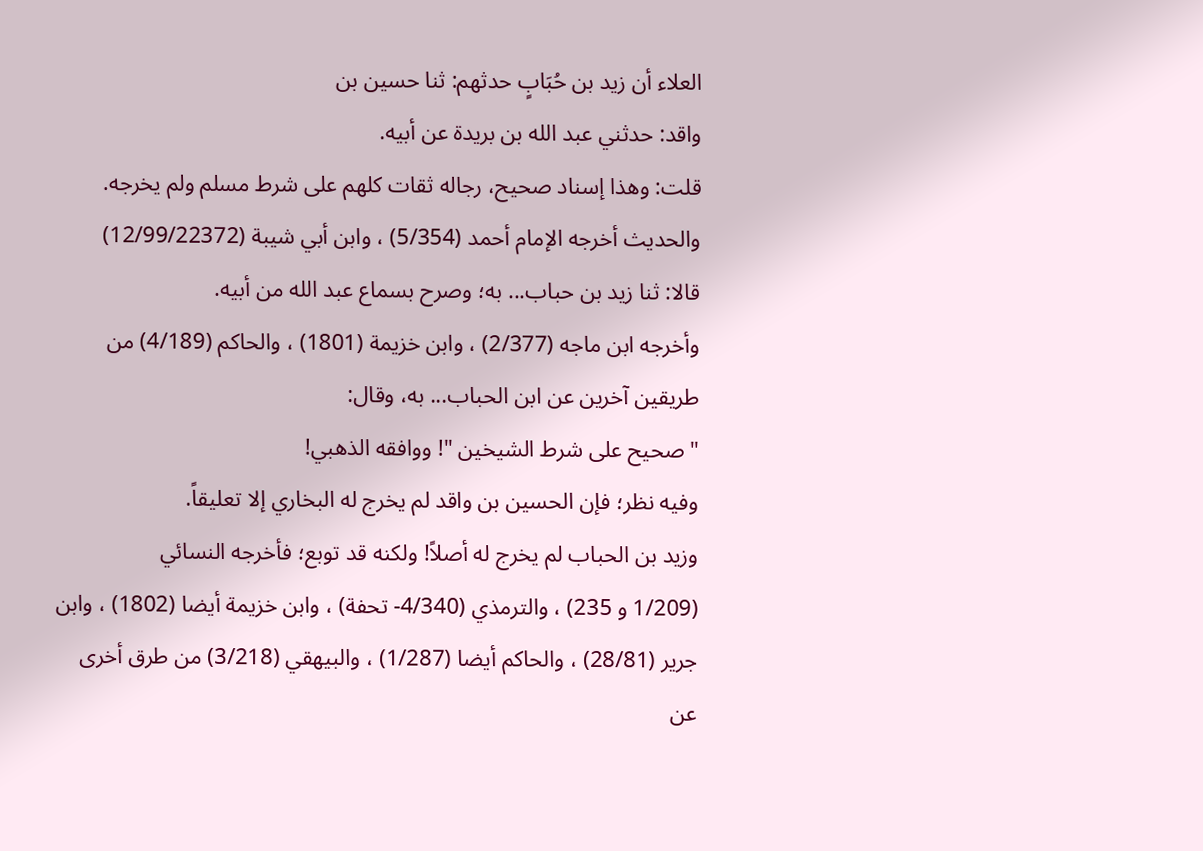العلاء أن زيد بن حُبَابٍ حدثهم: ثنا حسين بن
واقد: حدثني عبد الله بن بريدة عن أبيه.
قلت: وهذا إسناد صحيح، رجاله ثقات كلهم على شرط مسلم ولم يخرجه.
والحديث أخرجه الإمام أحمد (5/354) ، وابن أبي شيبة (12/99/22372)
قالا: ثنا زيد بن حباب... به؛ وصرح بسماع عبد الله من أبيه.
وأخرجه ابن ماجه (2/377) ، وابن خزيمة (1801) ، والحاكم (4/189) من
طريقين آخرين عن ابن الحباب... به، وقال:
" صحيح على شرط الشيخين "! ووافقه الذهبي!
وفيه نظر؛ فإن الحسين بن واقد لم يخرج له البخاري إلا تعليقاً.
وزيد بن الحباب لم يخرج له أصلاً! ولكنه قد توبع؛ فأخرجه النسائي
(1/209 و 235) ، والترمذي (4/340- تحفة) ، وابن خزيمة أيضا (1802) ، وابن
جرير (28/81) ، والحاكم أيضا (1/287) ، والبيهقي (3/218) من طرق أخرى
عن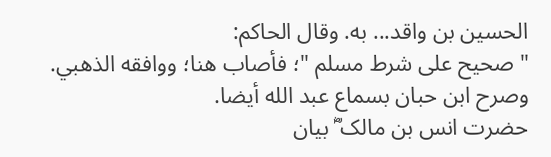الحسين بن واقد... به. وقال الحاكم:
" صحيح على شرط مسلم "؛ فأصاب هنا؛ ووافقه الذهبي.
وصرح ابن حبان بسماع عبد الله أيضا.
حضرت انس بن مالک ؓ بیان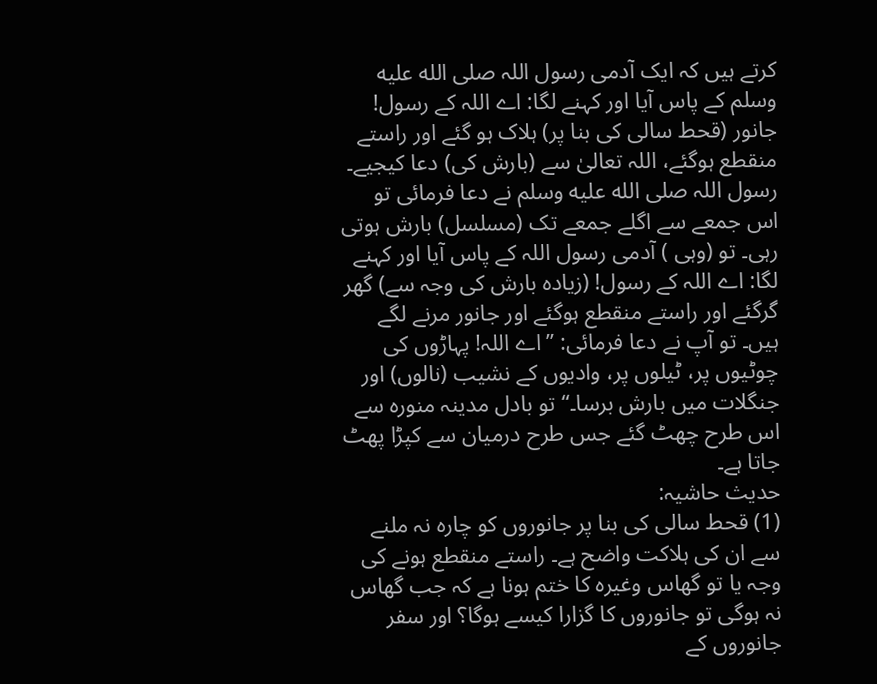کرتے ہیں کہ ایک آدمی رسول اللہ صلى الله عليه وسلم کے پاس آیا اور کہنے لگا: اے اللہ کے رسول! جانور (قحط سالی کی بنا پر) ہلاک ہو گئے اور راستے منقطع ہوگئے، اللہ تعالیٰ سے (بارش کی) دعا کیجیے۔ رسول اللہ صلى الله عليه وسلم نے دعا فرمائی تو اس جمعے سے اگلے جمعے تک (مسلسل) بارش ہوتی رہی۔ تو (وہی ) آدمی رسول اللہ کے پاس آیا اور کہنے لگا: اے اللہ کے رسول! (زیادہ بارش کی وجہ سے) گھر گرگئے اور راستے منقطع ہوگئے اور جانور مرنے لگے ہیں۔ تو آپ نے دعا فرمائی: ”اے اللہ! پہاڑوں کی چوٹیوں پر، ٹیلوں پر، وادیوں کے نشیب (نالوں) اور جنگلات میں بارش برسا۔“ تو بادل مدینہ منورہ سے اس طرح چھٹ گئے جس طرح درمیان سے کپڑا پھٹ جاتا ہے۔
حدیث حاشیہ:
(1) قحط سالی کی بنا پر جانوروں کو چارہ نہ ملنے سے ان کی ہلاکت واضح ہے۔ راستے منقطع ہونے کی وجہ یا تو گھاس وغیرہ کا ختم ہونا ہے کہ جب گھاس نہ ہوگی تو جانوروں کا گزارا کیسے ہوگا؟ اور سفر جانوروں کے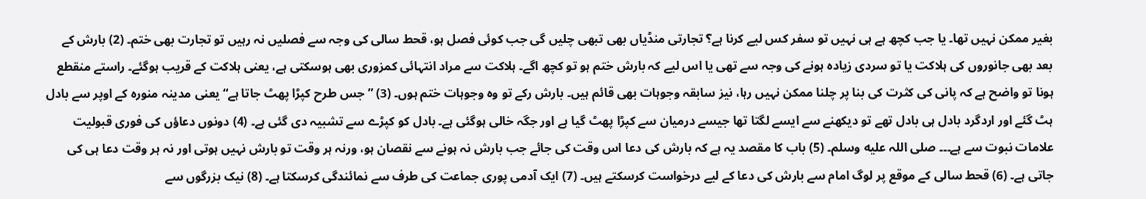بغیر ممکن نہیں تھا۔ یا جب کچھ ہے ہی نہیں تو سفر کس لیے کرنا ہے؟ تجارتی منڈیاں بھی تبھی چلیں گی جب کوئی فصل ہو، قحط سالی کی وجہ سے فصلیں نہ رہیں تو تجارت بھی ختم۔ (2) بارش کے بعد بھی جانوروں کی ہلاکت یا تو سردی زیادہ ہونے کی وجہ سے تھی یا اس لیے کہ بارش ختم ہو تو کچھ اگے۔ ہلاکت سے مراد انتہائی کمزوری بھی ہوسکتی ہے، یعنی ہلاکت کے قریب ہوگئے۔ راستے منقطع ہونا تو واضح ہے کہ پانی کی کثرت کی بنا پر چلنا ممکن نہیں رہا، نیز سابقہ وجوہات بھی قائم ہیں۔ بارش رکے تو وہ وجوہات ختم ہوں۔ (3) ”جس طرح کپڑا پھٹ جاتا ہے“ یعنی مدینہ منورہ کے اوپر سے بادل ہٹ گئے اور اردگرد بادل ہی بادل تھے تو دیکھنے سے ایسے لگتا تھا جیسے درمیان سے کپڑا پھٹ گیا ہے اور جگہ خالی ہوگئی ہے۔ بادل کو کپڑے سے تشبیہ دی گئی ہے۔ (4) دونوں دعاؤں کی فوری قبولیت علامات نبوت سے ہے۔۔۔ صلی اللہ علیه وسلم۔ (5) باب کا مقصد یہ ہے کہ بارش کی دعا اس وقت کی جائے جب بارش نہ ہونے سے نقصان ہو، ورنہ ہر وقت تو بارش نہیں ہوتی اور نہ ہر وقت دعا ہی کی جاتی ہے۔ (6) قحط سالی کے موقع پر لوگ امام سے بارش کی دعا کے لیے درخواست کرسکتے ہیں۔ (7) ایک آدمی پوری جماعت کی طرف سے نمائندگی کرسکتا ہے۔ (8) نیک بزرگوں سے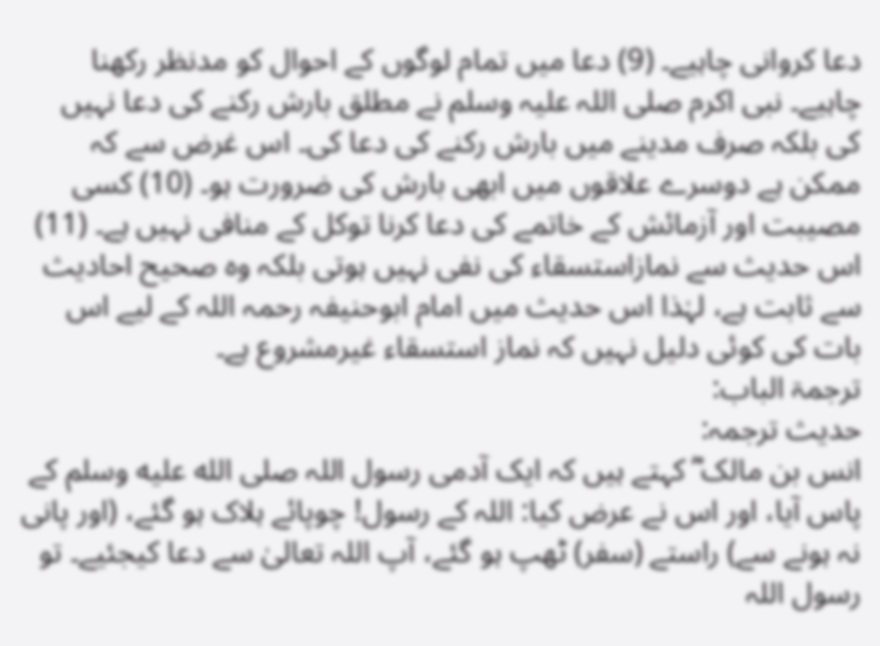دعا کروانی چاہیے۔ (9) دعا میں تمام لوگوں کے احوال کو مدنظر رکھنا چاہیے۔ نبی اکرم صلی اللہ علیہ وسلم نے مطلق بارش رکنے کی دعا نہیں کی بلکہ صرف مدینے میں بارش رکنے کی دعا کی۔ اس غرض سے کہ ممکن ہے دوسرے علاقوں میں ابھی بارش کی ضرورت ہو۔ (10) کسی مصیبت اور آزمائش کے خاتمے کی دعا کرنا توکل کے منافی نہیں ہے۔ (11) اس حدیث سے نمازاستسقاء کی نفی نہیں ہوتی بلکہ وہ صحیح احادیث سے ثابت ہے، لہٰذا اس حدیث میں امام ابوحنیفہ رحمہ اللہ کے لیے اس بات کی کوئی دلیل نہیں کہ نماز استسقاء غیرمشروع ہے۔
ترجمۃ الباب:
حدیث ترجمہ:
انس بن مالک ؓ کہتے ہیں کہ ایک آدمی رسول اللہ صلى الله عليه وسلم کے پاس آیا، اور اس نے عرض کیا: اللہ کے رسول! چوپائے ہلاک ہو گئے، (اور پانی نہ ہونے سے) راستے (سفر) ٹھپ ہو گئے، آپ اللہ تعالیٰ سے دعا کیجئیے۔ تو رسول اللہ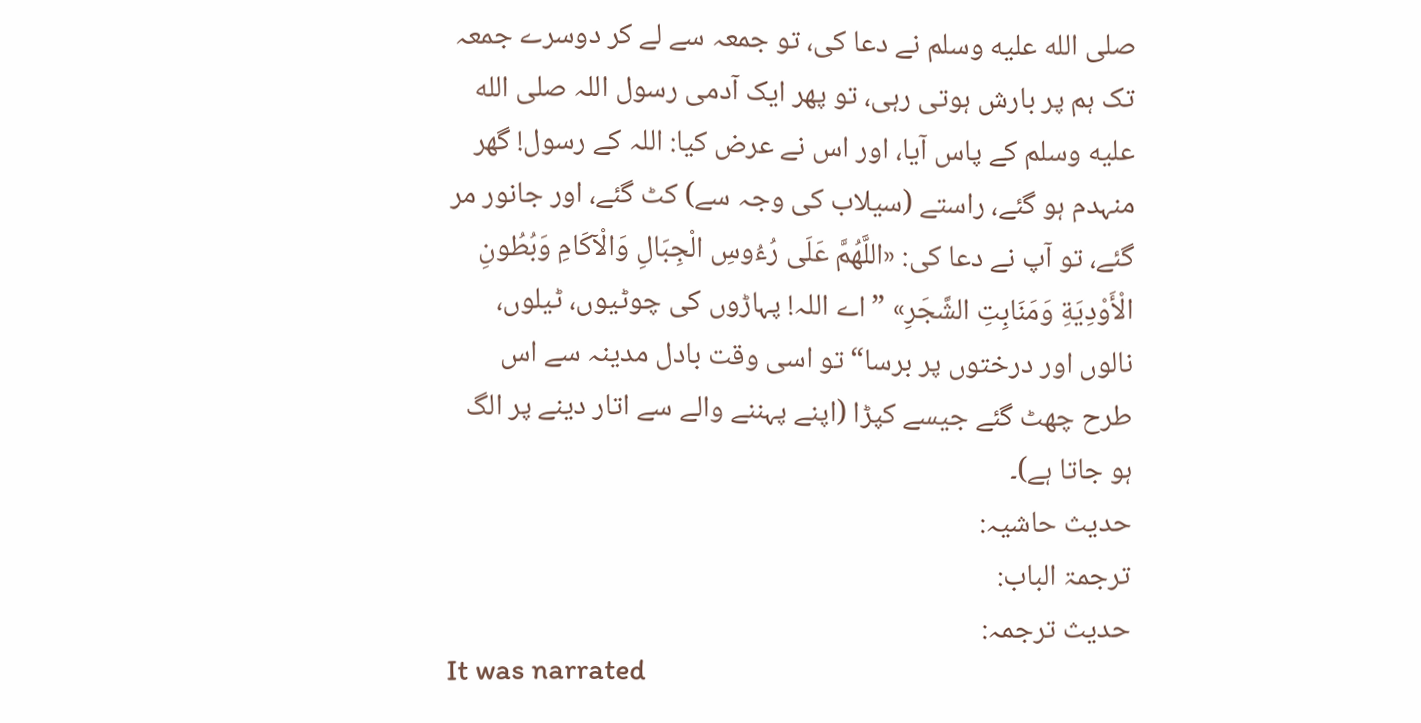صلى الله عليه وسلم نے دعا کی، تو جمعہ سے لے کر دوسرے جمعہ تک ہم پر بارش ہوتی رہی، تو پھر ایک آدمی رسول اللہ صلى الله عليه وسلم کے پاس آیا، اور اس نے عرض کیا: اللہ کے رسول! گھر منہدم ہو گئے، راستے (سیلاب کی وجہ سے) کٹ گئے، اور جانور مر گئے، تو آپ نے دعا کی: «اللَّهُمَّ عَلَى رُءُوسِ الْجِبَالِ وَالْآكَامِ وَبُطُونِ الْأَوْدِيَةِ وَمَنَابِتِ الشَّجَرِ» ”اے اللہ! پہاڑوں کی چوٹیوں، ٹیلوں، نالوں اور درختوں پر برسا“ تو اسی وقت بادل مدینہ سے اس طرح چھٹ گئے جیسے کپڑا (اپنے پہننے والے سے اتار دینے پر الگ ہو جاتا ہے)۔
حدیث حاشیہ:
ترجمۃ الباب:
حدیث ترجمہ:
It was narrated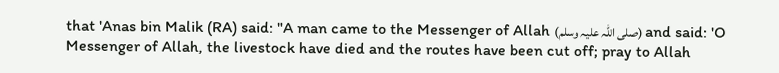that 'Anas bin Malik (RA) said: "A man came to the Messenger of Allah (صلی اللہ علیہ وسلم) and said: 'O Messenger of Allah, the livestock have died and the routes have been cut off; pray to Allah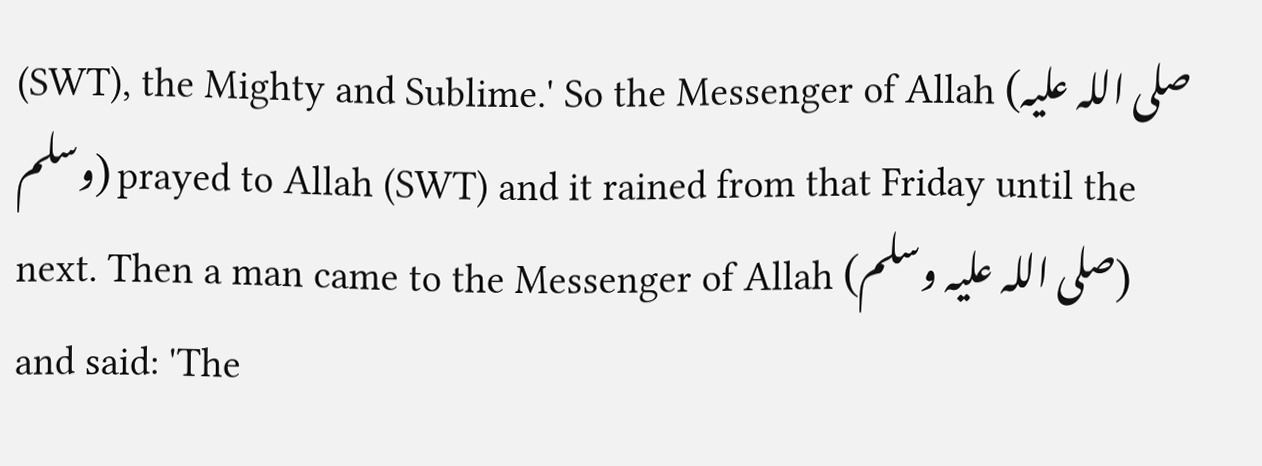(SWT), the Mighty and Sublime.' So the Messenger of Allah (صلی اللہ علیہ وسلم) prayed to Allah (SWT) and it rained from that Friday until the next. Then a man came to the Messenger of Allah (صلی اللہ علیہ وسلم) and said: 'The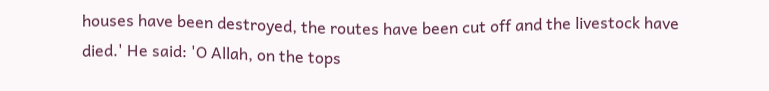houses have been destroyed, the routes have been cut off and the livestock have died.' He said: 'O Allah, on the tops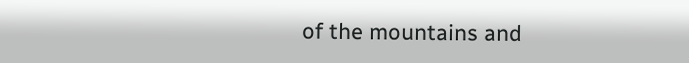of the mountains and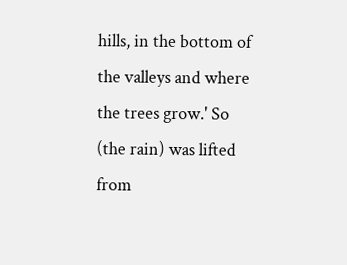hills, in the bottom of the valleys and where the trees grow.' So (the rain) was lifted from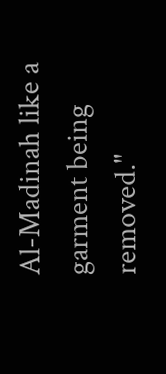Al-Madinah like a garment being removed."